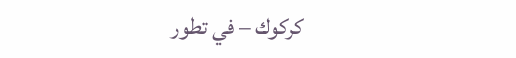كركوك – في تطور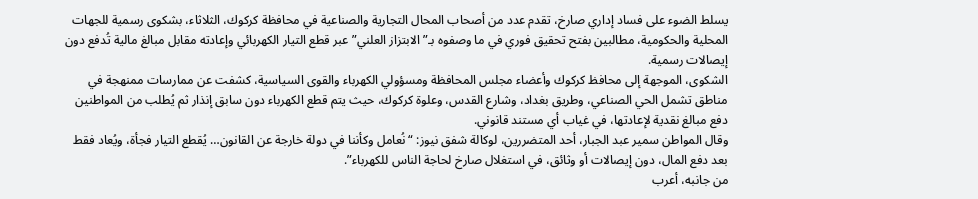يسلط الضوء على فساد إداري صارخ، تقدم عدد من أصحاب المحال التجارية والصناعية في محافظة كركوك، الثلاثاء، بشكوى رسمية للجهات المحلية والحكومية، مطالبين بفتح تحقيق فوري في ما وصفوه بـ”الابتزاز العلني” عبر قطع التيار الكهربائي وإعادته مقابل مبالغ مالية تُدفع دون إيصالات رسمية.
الشكوى، الموجهة إلى محافظ كركوك وأعضاء مجلس المحافظة ومسؤولي الكهرباء والقوى السياسية، كشفت عن ممارسات ممنهجة في مناطق تشمل الحي الصناعي، وطريق بغداد، وشارع القدس، وعلوة كركوك، حيث يتم قطع الكهرباء دون سابق إنذار ثم يُطلب من المواطنين دفع مبالغ نقدية لإعادتها، في غياب أي مستند قانوني.
وقال المواطن سمير عبد الجبار، أحد المتضررين، لوكالة شفق نيوز: “نُعامل وكأننا في دولة خارجة عن القانون… يُقطع التيار فجأة، ويُعاد فقط بعد دفع المال، دون إيصالات أو وثائق، في استغلال صارخ لحاجة الناس للكهرباء”.
من جانبه، أعرب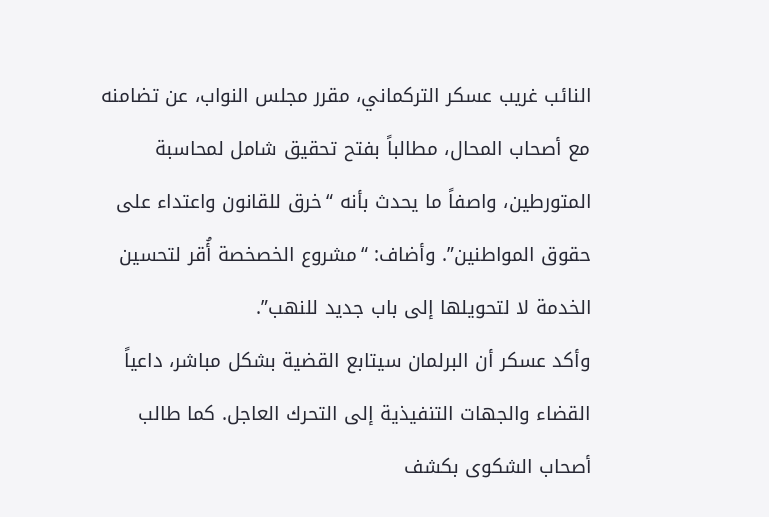النائب غريب عسكر التركماني، مقرر مجلس النواب، عن تضامنه مع أصحاب المحال، مطالباً بفتح تحقيق شامل لمحاسبة المتورطين، واصفاً ما يحدث بأنه “خرق للقانون واعتداء على حقوق المواطنين”. وأضاف: “مشروع الخصخصة أُقر لتحسين الخدمة لا لتحويلها إلى باب جديد للنهب”.
وأكد عسكر أن البرلمان سيتابع القضية بشكل مباشر، داعياً القضاء والجهات التنفيذية إلى التحرك العاجل. كما طالب أصحاب الشكوى بكشف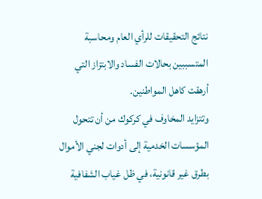نتائج التحقيقات للرأي العام ومحاسبة المتسببين بحالات الفساد والابتزاز التي أرهقت كاهل المواطنين.
وتتزايد المخاوف في كركوك من أن تتحول المؤسسات الخدمية إلى أدوات لجني الأموال بطرق غير قانونية، في ظل غياب الشفافية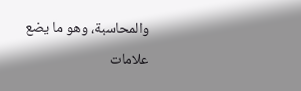والمحاسبة، وهو ما يضع علامات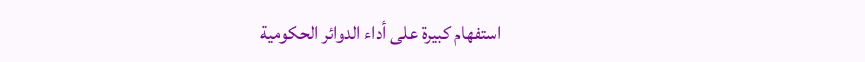استفهام كبيرة على أداء الدوائر الحكومية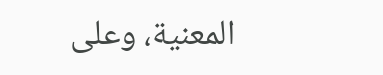المعنية، وعلى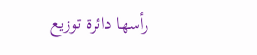رأسها دائرة توزيع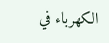الكهرباء في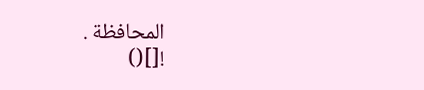المحافظة .
![]()